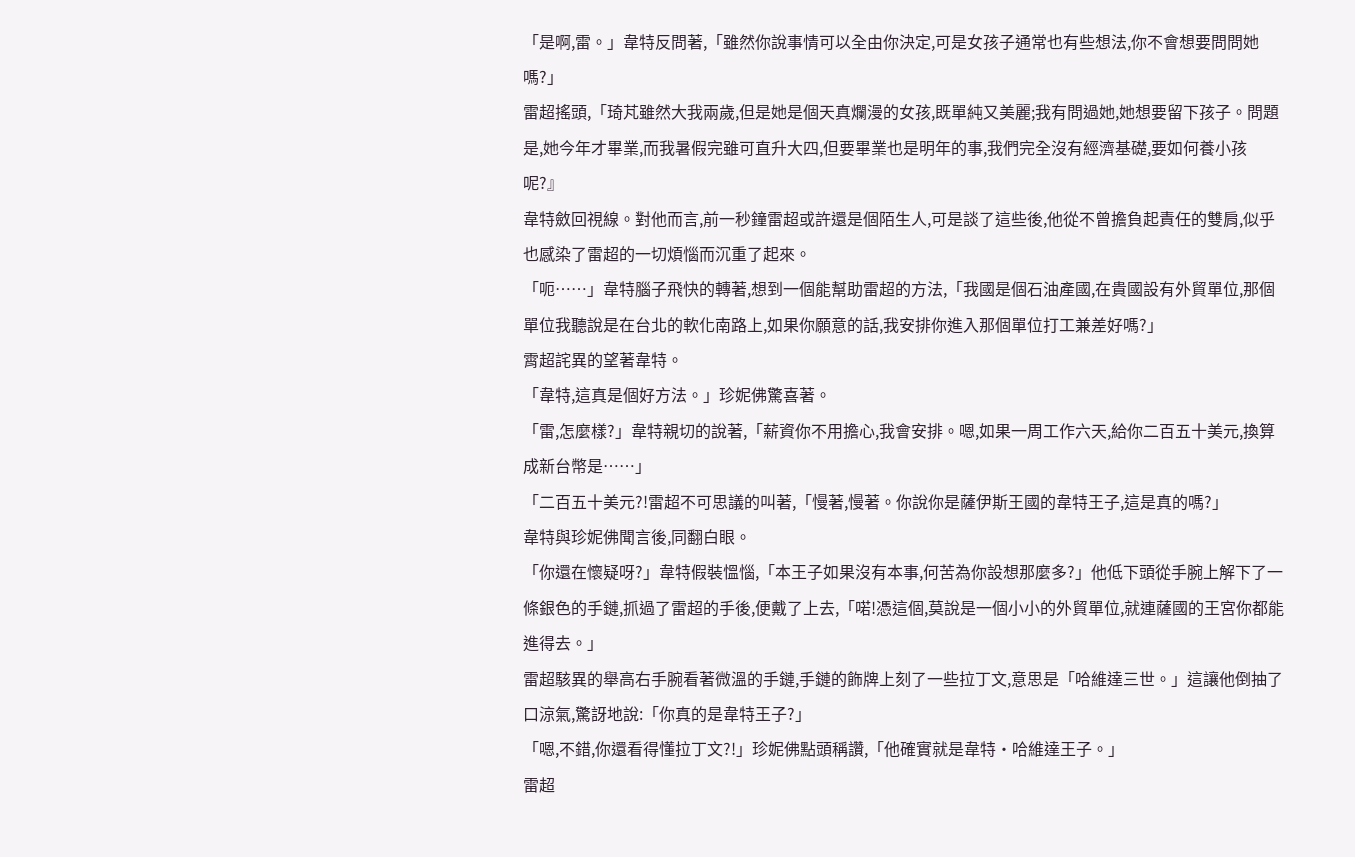「是啊,雷。」韋特反問著,「雖然你說事情可以全由你決定,可是女孩子通常也有些想法,你不會想要問問她嗎?」
雷超搖頭,「琦芃雖然大我兩歲,但是她是個天真爛漫的女孩,既單純又美麗;我有問過她,她想要留下孩子。問題是,她今年才畢業,而我暑假完雖可直升大四,但要畢業也是明年的事,我們完全沒有經濟基礎,要如何養小孩呢?』
韋特斂回視線。對他而言,前一秒鐘雷超或許還是個陌生人,可是談了這些後,他從不曾擔負起責任的雙肩,似乎也感染了雷超的一切煩惱而沉重了起來。
「呃……」韋特腦子飛快的轉著,想到一個能幫助雷超的方法,「我國是個石油產國,在貴國設有外貿單位,那個單位我聽說是在台北的軟化南路上,如果你願意的話,我安排你進入那個單位打工兼差好嗎?」
霄超詫異的望著韋特。
「韋特,這真是個好方法。」珍妮佛驚喜著。
「雷,怎麼樣?」韋特親切的說著,「薪資你不用擔心,我會安排。嗯,如果一周工作六天,給你二百五十美元,換算成新台幣是……」
「二百五十美元?!雷超不可思議的叫著,「慢著,慢著。你說你是薩伊斯王國的韋特王子,這是真的嗎?」
韋特與珍妮佛聞言後,同翻白眼。
「你還在懷疑呀?」韋特假裝慍惱,「本王子如果沒有本事,何苦為你設想那麼多?」他低下頭從手腕上解下了一條銀色的手鏈,抓過了雷超的手後,便戴了上去,「喏!憑這個,莫說是一個小小的外貿單位,就連薩國的王宮你都能進得去。」
雷超駭異的舉高右手腕看著微溫的手鏈,手鏈的飾牌上刻了一些拉丁文,意思是「哈維達三世。」這讓他倒抽了口涼氣,驚訝地說:「你真的是韋特王子?」
「嗯,不錯,你還看得懂拉丁文?!」珍妮佛點頭稱讚,「他確實就是韋特·哈維達王子。」
雷超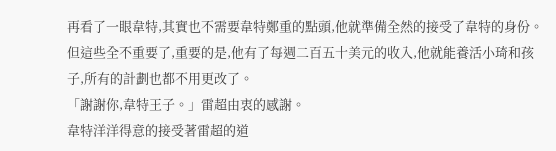再看了一眼韋特,其實也不需要韋特鄭重的點頭,他就準備全然的接受了韋特的身份。
但這些全不重要了,重要的是,他有了每週二百五十美元的收入,他就能養活小琦和孩子,所有的計劃也都不用更改了。
「謝謝你,韋特王子。」雷超由衷的感謝。
韋特洋洋得意的接受著雷超的道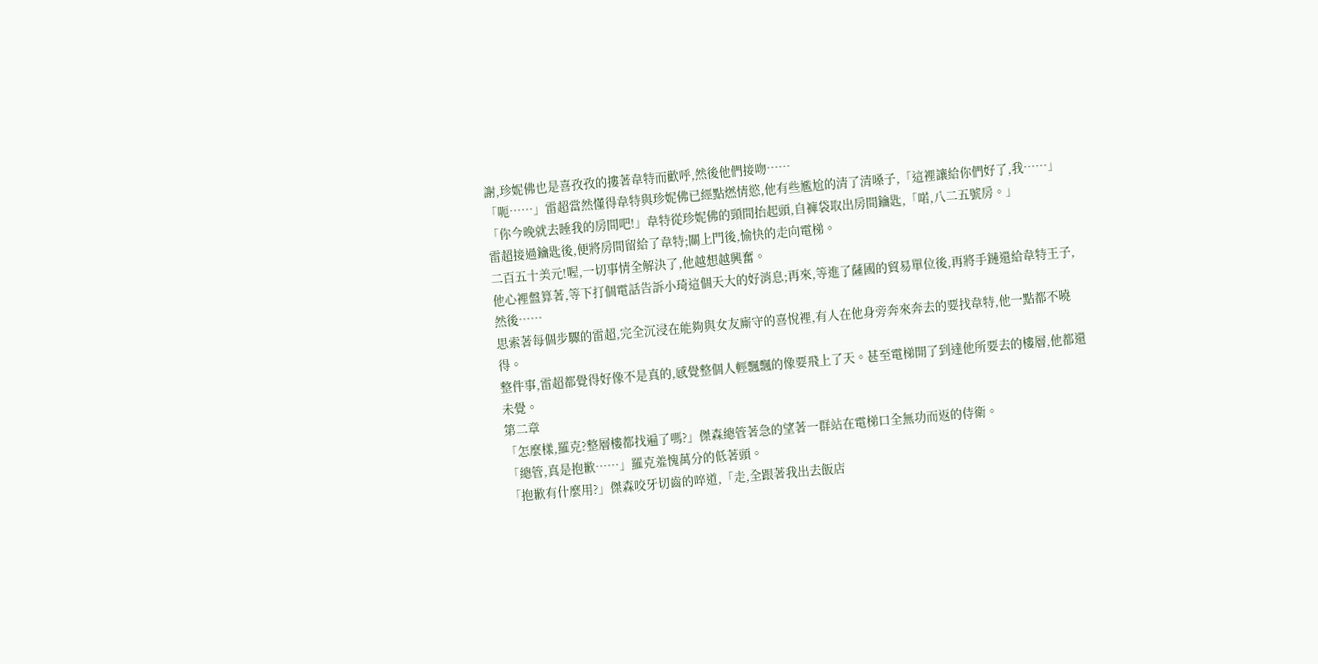謝,珍妮佛也是喜孜孜的摟著韋特而歡呼,然後他們接吻……
「呃……」雷超當然懂得韋特與珍妮佛已經點燃情慾,他有些尷尬的清了清嗓子,「這裡讓給你們好了,我……」
「你今晚就去睡我的房間吧!」韋特從珍妮佛的頸間抬起頭,自褲袋取出房間鑰匙,「喏,八二五號房。」
雷超接過鑰匙後,便將房間留給了韋特;關上門後,愉快的走向電梯。
二百五十美元!喔,一切事情全解決了,他越想越興奮。
他心裡盤算著,等下打個電話告訴小琦這個天大的好消息;再來,等進了薩國的貿易單位後,再將手鏈還給韋特王子,然後……
思索著每個步驟的雷超,完全沉浸在能夠與女友廝守的喜悅裡,有人在他身旁奔來奔去的要找韋特,他一點都不曉得。
整件事,雷超都覺得好像不是真的,感覺整個人輕飄飄的像要飛上了天。甚至電梯開了到達他所要去的樓層,他都還未覺。
第二章
「怎麼樣,羅克?整層樓都找遍了嗎?」傑森總管著急的望著一群站在電梯口全無功而返的侍衛。
「總管,真是抱歉……」羅克羞愧萬分的低著頭。
「抱歉有什麼用?」傑森咬牙切齒的啐道,「走,全跟著我出去飯店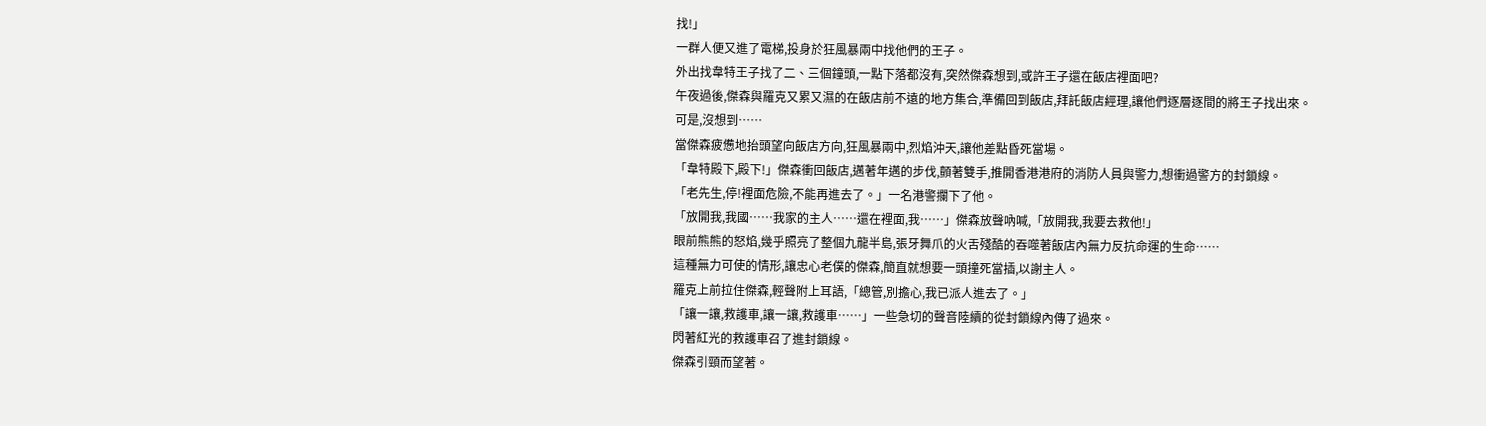找!」
一群人便又進了電梯,投身於狂風暴兩中找他們的王子。
外出找韋特王子找了二、三個鐘頭,一點下落都沒有,突然傑森想到,或許王子還在飯店裡面吧?
午夜過後,傑森與羅克又累又濕的在飯店前不遠的地方集合,準備回到飯店,拜託飯店經理,讓他們逐層逐間的將王子找出來。
可是,沒想到……
當傑森疲憊地抬頭望向飯店方向,狂風暴兩中,烈焰沖天,讓他差點昏死當場。
「韋特殿下,殿下!」傑森衝回飯店,邁著年邁的步伐,顫著雙手,推開香港港府的消防人員與警力,想衝過警方的封鎖線。
「老先生,停!裡面危險,不能再進去了。」一名港警攔下了他。
「放開我,我國……我家的主人……還在裡面,我……」傑森放聲吶喊,「放開我,我要去救他!」
眼前熊熊的怒焰,幾乎照亮了整個九龍半島,張牙舞爪的火舌殘酷的吞噬著飯店內無力反抗命運的生命……
這種無力可使的情形,讓忠心老僕的傑森,簡直就想要一頭撞死當插,以謝主人。
羅克上前拉住傑森,輕聲附上耳語,「總管,別擔心,我已派人進去了。」
「讓一讓,救護車,讓一讓,救護車……」一些急切的聲音陸續的從封鎖線內傳了過來。
閃著紅光的救護車召了進封鎖線。
傑森引頸而望著。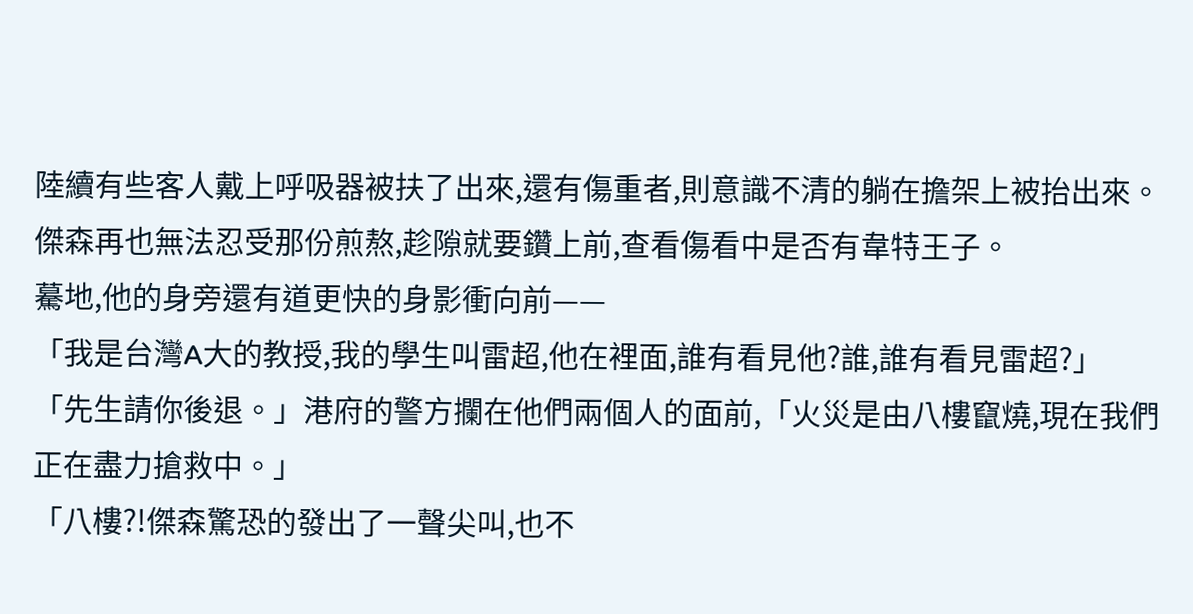陸續有些客人戴上呼吸器被扶了出來,還有傷重者,則意識不清的躺在擔架上被抬出來。
傑森再也無法忍受那份煎熬,趁隙就要鑽上前,查看傷看中是否有韋特王子。
驀地,他的身旁還有道更快的身影衝向前——
「我是台灣A大的教授,我的學生叫雷超,他在裡面,誰有看見他?誰,誰有看見雷超?」
「先生請你後退。」港府的警方攔在他們兩個人的面前,「火災是由八樓竄燒,現在我們正在盡力搶救中。」
「八樓?!傑森驚恐的發出了一聲尖叫,也不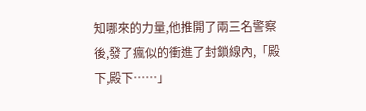知哪來的力量,他推開了兩三名警察後,發了瘋似的衝進了封鎖線內,「殿下,殿下……」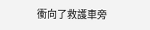衝向了救護車旁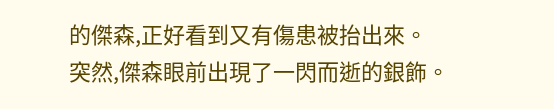的傑森,正好看到又有傷患被抬出來。
突然,傑森眼前出現了一閃而逝的銀飾。